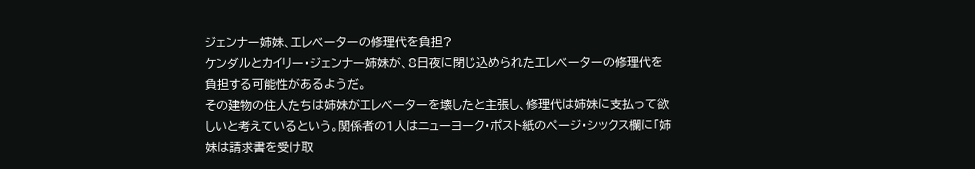ジェンナー姉妹、エレベーターの修理代を負担?
ケンダルとカイリー・ジェンナー姉妹が、8日夜に閉じ込められたエレベーターの修理代を負担する可能性があるようだ。
その建物の住人たちは姉妹がエレベーターを壊したと主張し、修理代は姉妹に支払って欲しいと考えているという。関係者の1人はニューヨーク・ポスト紙のページ・シックス欄に「姉妹は請求書を受け取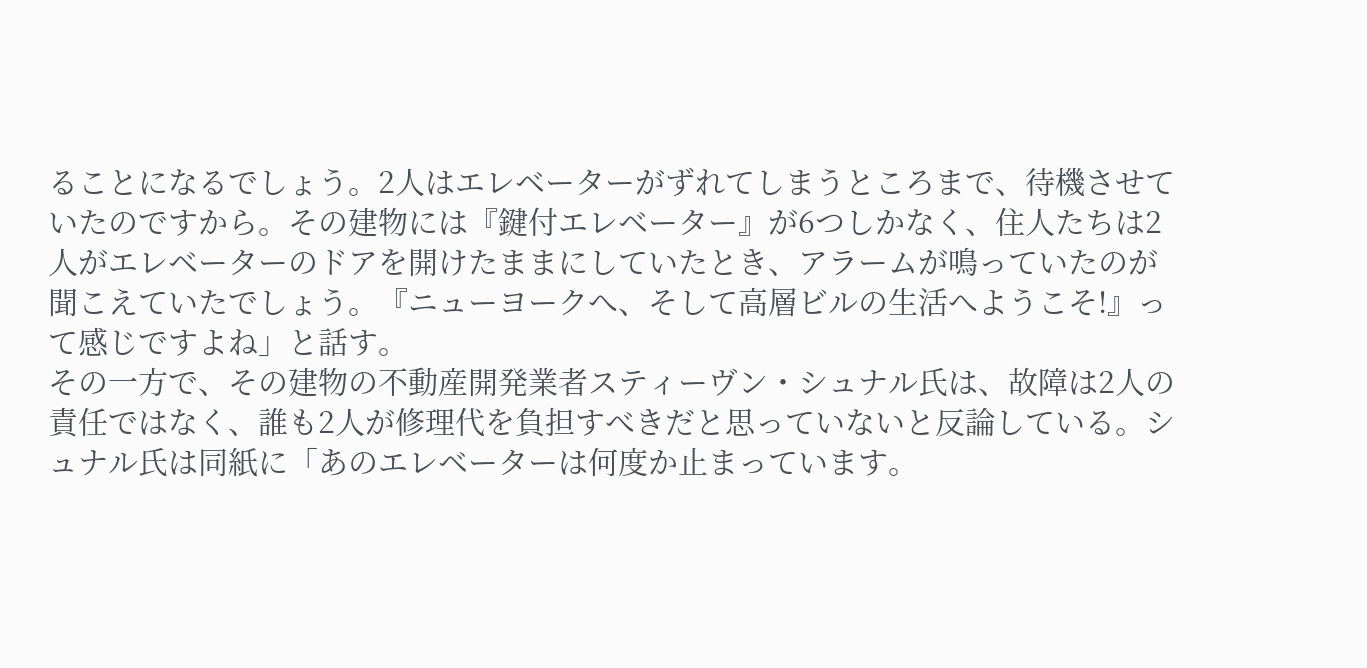ることになるでしょう。2人はエレベーターがずれてしまうところまで、待機させていたのですから。その建物には『鍵付エレベーター』が6つしかなく、住人たちは2人がエレベーターのドアを開けたままにしていたとき、アラームが鳴っていたのが聞こえていたでしょう。『ニューヨークへ、そして高層ビルの生活へようこそ!』って感じですよね」と話す。
その一方で、その建物の不動産開発業者スティーヴン・シュナル氏は、故障は2人の責任ではなく、誰も2人が修理代を負担すべきだと思っていないと反論している。シュナル氏は同紙に「あのエレベーターは何度か止まっています。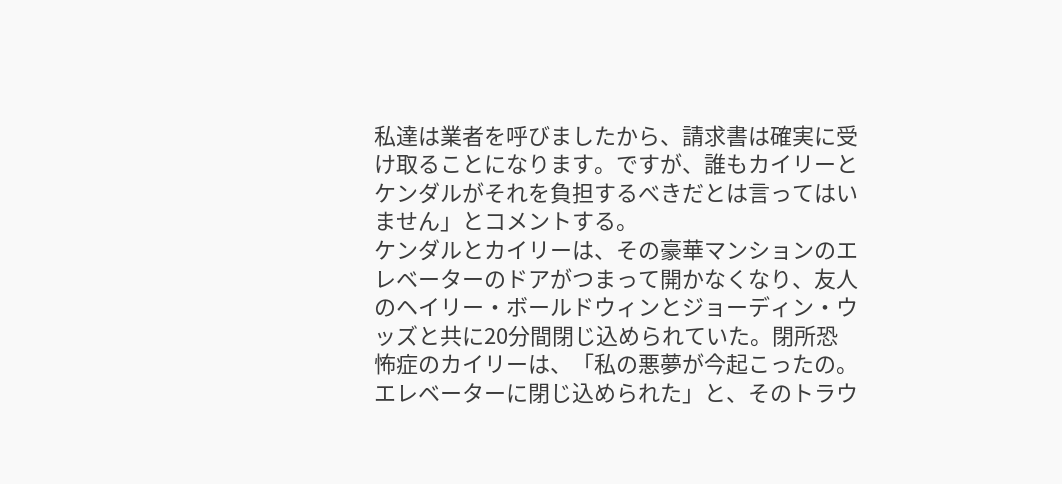私達は業者を呼びましたから、請求書は確実に受け取ることになります。ですが、誰もカイリーとケンダルがそれを負担するべきだとは言ってはいません」とコメントする。
ケンダルとカイリーは、その豪華マンションのエレベーターのドアがつまって開かなくなり、友人のヘイリー・ボールドウィンとジョーディン・ウッズと共に20分間閉じ込められていた。閉所恐怖症のカイリーは、「私の悪夢が今起こったの。エレベーターに閉じ込められた」と、そのトラウ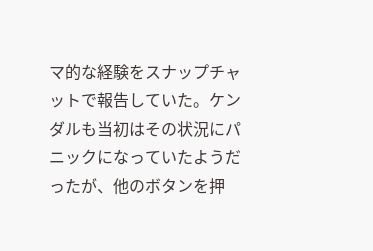マ的な経験をスナップチャットで報告していた。ケンダルも当初はその状況にパニックになっていたようだったが、他のボタンを押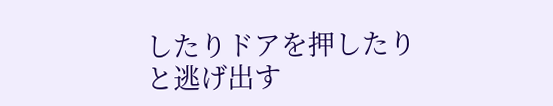したりドアを押したりと逃げ出す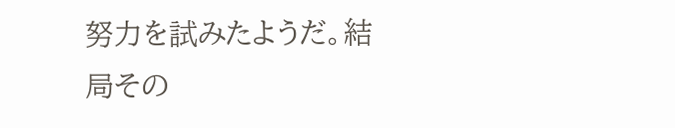努力を試みたようだ。結局その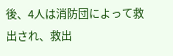後、4人は消防団によって救出され、救出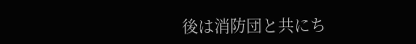後は消防団と共にち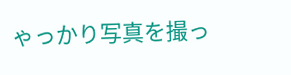ゃっかり写真を撮っ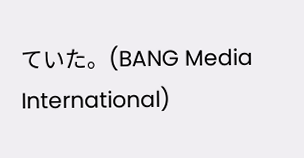ていた。(BANG Media International)